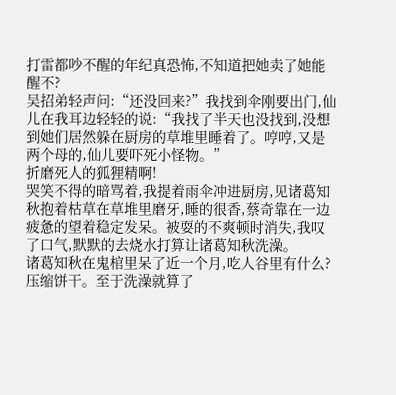打雷都吵不醒的年纪真恐怖,不知道把她卖了她能醒不?
吴招弟轻声问:“还没回来?”我找到伞刚要出门,仙儿在我耳边轻轻的说:“我找了半天也没找到,没想到她们居然躲在厨房的草堆里睡着了。哼哼,又是两个母的,仙儿要吓死小怪物。”
折磨死人的狐狸精啊!
哭笑不得的暗骂着,我提着雨伞冲进厨房,见诸葛知秋抱着枯草在草堆里磨牙,睡的很香,蔡奇靠在一边疲惫的望着稳定发呆。被耍的不爽顿时消失,我叹了口气,默默的去烧水打算让诸葛知秋洗澡。
诸葛知秋在鬼棺里呆了近一个月,吃人谷里有什么?压缩饼干。至于洗澡就算了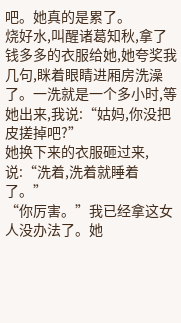吧。她真的是累了。
烧好水,叫醒诸葛知秋,拿了钱多多的衣服给她,她夸奖我几句,眯着眼睛进厢房洗澡了。一洗就是一个多小时,等她出来,我说:“姑妈,你没把皮搓掉吧?”
她换下来的衣服砸过来,说:“洗着,洗着就睡着了。”
“你厉害。”我已经拿这女人没办法了。她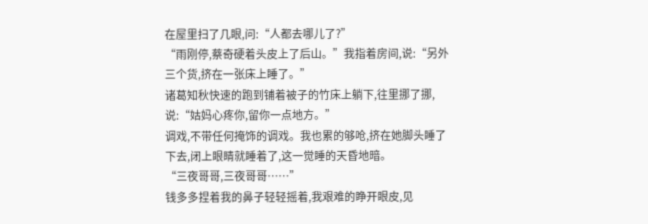在屋里扫了几眼,问:“人都去哪儿了?”
“雨刚停,蔡奇硬着头皮上了后山。”我指着房间,说:“另外三个货,挤在一张床上睡了。”
诸葛知秋快速的跑到铺着被子的竹床上躺下,往里挪了挪,说:“姑妈心疼你,留你一点地方。”
调戏,不带任何掩饰的调戏。我也累的够呛,挤在她脚头睡了下去,闭上眼睛就睡着了,这一觉睡的天昏地暗。
“三夜哥哥,三夜哥哥……”
钱多多捏着我的鼻子轻轻摇着,我艰难的睁开眼皮,见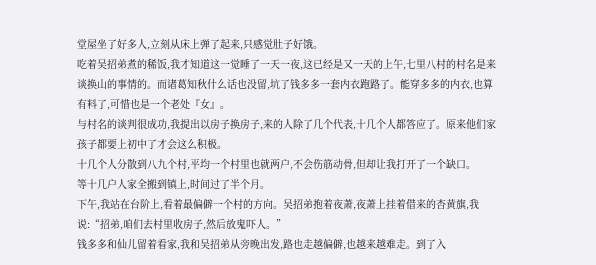堂屋坐了好多人,立刻从床上弹了起来,只感觉肚子好饿。
吃着吴招弟煮的稀饭,我才知道这一觉睡了一天一夜,这已经是又一天的上午,七里八村的村名是来谈换山的事情的。而诸葛知秋什么话也没留,坑了钱多多一套内衣跑路了。能穿多多的内衣,也算有料了,可惜也是一个老处『女』。
与村名的谈判很成功,我提出以房子换房子,来的人除了几个代表,十几个人都答应了。原来他们家孩子都要上初中了才会这么积极。
十几个人分散到八九个村,平均一个村里也就两户,不会伤筋动骨,但却让我打开了一个缺口。
等十几户人家全搬到镇上,时间过了半个月。
下午,我站在台阶上,看着最偏僻一个村的方向。吴招弟抱着夜萧,夜萧上挂着借来的杏黄旗,我说:“招弟,咱们去村里收房子,然后放鬼吓人。”
钱多多和仙儿留着看家,我和吴招弟从旁晚出发,路也走越偏僻,也越来越难走。到了入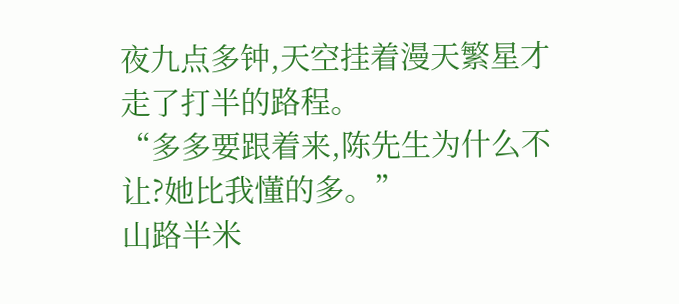夜九点多钟,天空挂着漫天繁星才走了打半的路程。
“多多要跟着来,陈先生为什么不让?她比我懂的多。”
山路半米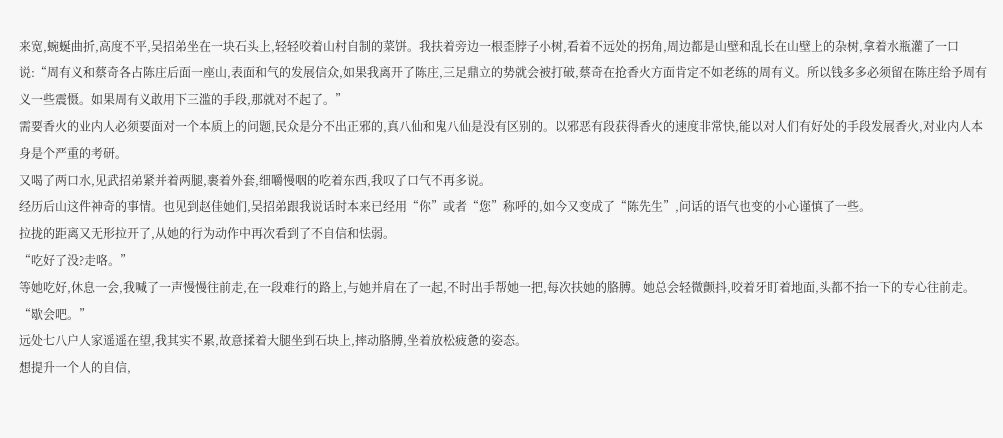来宽,蜿蜒曲折,高度不平,吴招弟坐在一块石头上,轻轻咬着山村自制的菜饼。我扶着旁边一根歪脖子小树,看着不远处的拐角,周边都是山壁和乱长在山壁上的杂树,拿着水瓶灌了一口说:“周有义和蔡奇各占陈庄后面一座山,表面和气的发展信众,如果我离开了陈庄,三足鼎立的势就会被打破,蔡奇在抢香火方面肯定不如老练的周有义。所以钱多多必须留在陈庄给予周有义一些震慑。如果周有义敢用下三滥的手段,那就对不起了。”
需要香火的业内人必须要面对一个本质上的问题,民众是分不出正邪的,真八仙和鬼八仙是没有区别的。以邪恶有段获得香火的速度非常快,能以对人们有好处的手段发展香火,对业内人本身是个严重的考研。
又喝了两口水,见武招弟紧并着两腿,裹着外套,细嚼慢咽的吃着东西,我叹了口气不再多说。
经历后山这件神奇的事情。也见到赵佳她们,吴招弟跟我说话时本来已经用“你”或者“您”称呼的,如今又变成了“陈先生”,问话的语气也变的小心谨慎了一些。
拉拢的距离又无形拉开了,从她的行为动作中再次看到了不自信和怯弱。
“吃好了没?走咯。”
等她吃好,休息一会,我喊了一声慢慢往前走,在一段难行的路上,与她并肩在了一起,不时出手帮她一把,每次扶她的胳膊。她总会轻微颤抖,咬着牙盯着地面,头都不抬一下的专心往前走。
“歇会吧。”
远处七八户人家遥遥在望,我其实不累,故意揉着大腿坐到石块上,摔动胳膊,坐着放松疲惫的姿态。
想提升一个人的自信,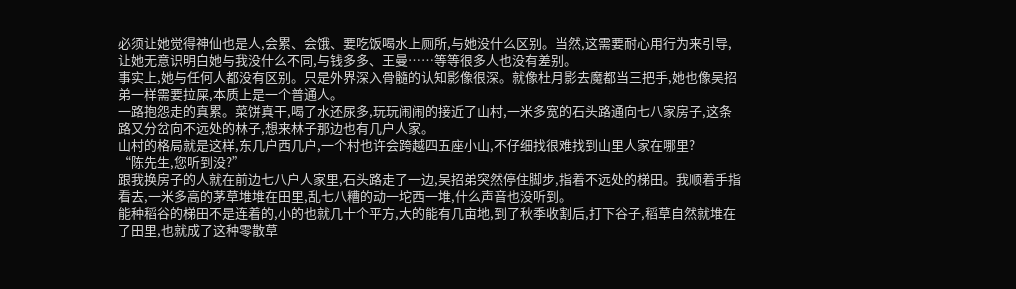必须让她觉得神仙也是人,会累、会饿、要吃饭喝水上厕所,与她没什么区别。当然,这需要耐心用行为来引导,让她无意识明白她与我没什么不同,与钱多多、王曼……等等很多人也没有差别。
事实上,她与任何人都没有区别。只是外界深入骨髓的认知影像很深。就像杜月影去魔都当三把手,她也像吴招弟一样需要拉屎,本质上是一个普通人。
一路抱怨走的真累。菜饼真干,喝了水还尿多,玩玩闹闹的接近了山村,一米多宽的石头路通向七八家房子,这条路又分岔向不远处的林子,想来林子那边也有几户人家。
山村的格局就是这样,东几户西几户,一个村也许会跨越四五座小山,不仔细找很难找到山里人家在哪里?
“陈先生,您听到没?”
跟我换房子的人就在前边七八户人家里,石头路走了一边,吴招弟突然停住脚步,指着不远处的梯田。我顺着手指看去,一米多高的茅草堆堆在田里,乱七八糟的动一坨西一堆,什么声音也没听到。
能种稻谷的梯田不是连着的,小的也就几十个平方,大的能有几亩地,到了秋季收割后,打下谷子,稻草自然就堆在了田里,也就成了这种零散草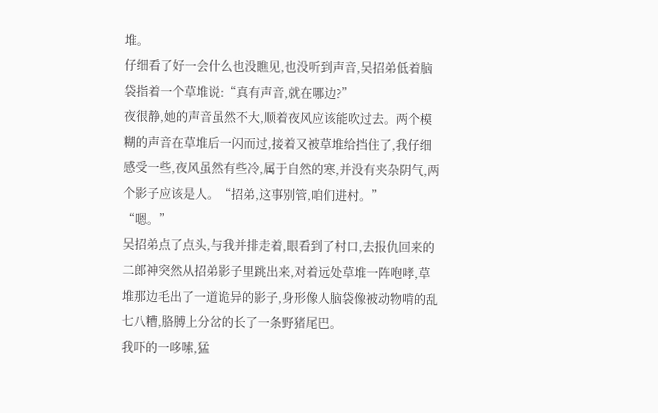堆。
仔细看了好一会什么也没瞧见,也没听到声音,吴招弟低着脑袋指着一个草堆说:“真有声音,就在哪边?”
夜很静,她的声音虽然不大,顺着夜风应该能吹过去。两个模糊的声音在草堆后一闪而过,接着又被草堆给挡住了,我仔细感受一些,夜风虽然有些冷,属于自然的寒,并没有夹杂阴气,两个影子应该是人。“招弟,这事别管,咱们进村。”
“嗯。”
吴招弟点了点头,与我并排走着,眼看到了村口,去报仇回来的二郎神突然从招弟影子里跳出来,对着远处草堆一阵咆哮,草堆那边毛出了一道诡异的影子,身形像人脑袋像被动物啃的乱七八糟,胳膊上分岔的长了一条野猪尾巴。
我吓的一哆嗦,猛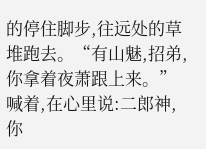的停住脚步,往远处的草堆跑去。“有山魅,招弟,你拿着夜萧跟上来。”喊着,在心里说:二郎神,你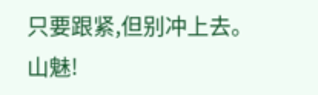只要跟紧,但别冲上去。
山魅!